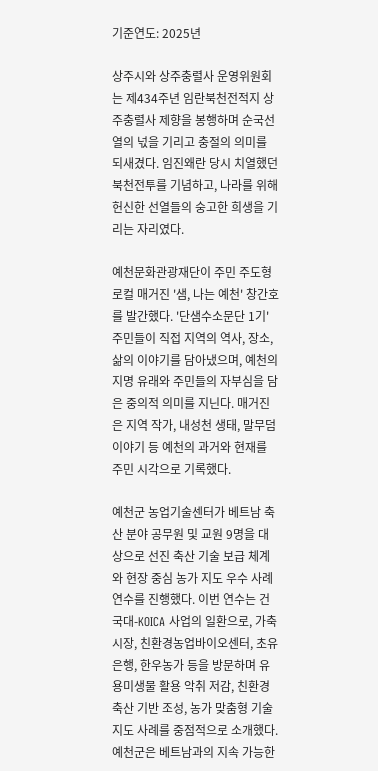기준연도: 2025년

상주시와 상주충렬사 운영위원회는 제434주년 임란북천전적지 상주충렬사 제향을 봉행하며 순국선열의 넋을 기리고 충절의 의미를 되새겼다. 임진왜란 당시 치열했던 북천전투를 기념하고, 나라를 위해 헌신한 선열들의 숭고한 희생을 기리는 자리였다.

예천문화관광재단이 주민 주도형 로컬 매거진 '샘, 나는 예천' 창간호를 발간했다. '단샘수소문단 1기' 주민들이 직접 지역의 역사, 장소, 삶의 이야기를 담아냈으며, 예천의 지명 유래와 주민들의 자부심을 담은 중의적 의미를 지닌다. 매거진은 지역 작가, 내성천 생태, 말무덤 이야기 등 예천의 과거와 현재를 주민 시각으로 기록했다.

예천군 농업기술센터가 베트남 축산 분야 공무원 및 교원 9명을 대상으로 선진 축산 기술 보급 체계와 현장 중심 농가 지도 우수 사례 연수를 진행했다. 이번 연수는 건국대-KOICA 사업의 일환으로, 가축시장, 친환경농업바이오센터, 초유은행, 한우농가 등을 방문하며 유용미생물 활용 악취 저감, 친환경 축산 기반 조성, 농가 맞춤형 기술 지도 사례를 중점적으로 소개했다. 예천군은 베트남과의 지속 가능한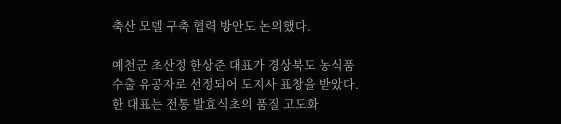축산 모델 구축 협력 방안도 논의했다.

예천군 초산정 한상준 대표가 경상북도 농식품 수출 유공자로 선정되어 도지사 표창을 받았다. 한 대표는 전통 발효식초의 품질 고도화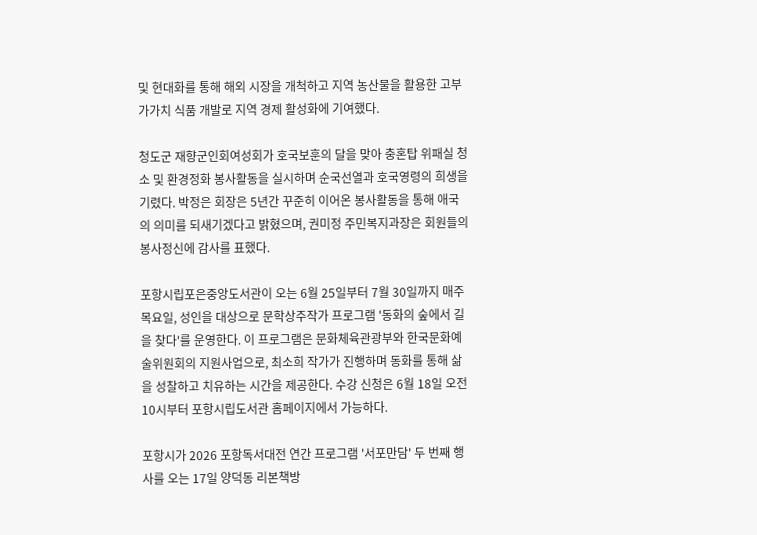및 현대화를 통해 해외 시장을 개척하고 지역 농산물을 활용한 고부가가치 식품 개발로 지역 경제 활성화에 기여했다.

청도군 재향군인회여성회가 호국보훈의 달을 맞아 충혼탑 위패실 청소 및 환경정화 봉사활동을 실시하며 순국선열과 호국영령의 희생을 기렸다. 박정은 회장은 5년간 꾸준히 이어온 봉사활동을 통해 애국의 의미를 되새기겠다고 밝혔으며, 권미정 주민복지과장은 회원들의 봉사정신에 감사를 표했다.

포항시립포은중앙도서관이 오는 6월 25일부터 7월 30일까지 매주 목요일, 성인을 대상으로 문학상주작가 프로그램 '동화의 숲에서 길을 찾다'를 운영한다. 이 프로그램은 문화체육관광부와 한국문화예술위원회의 지원사업으로, 최소희 작가가 진행하며 동화를 통해 삶을 성찰하고 치유하는 시간을 제공한다. 수강 신청은 6월 18일 오전 10시부터 포항시립도서관 홈페이지에서 가능하다.

포항시가 2026 포항독서대전 연간 프로그램 '서포만담' 두 번째 행사를 오는 17일 양덕동 리본책방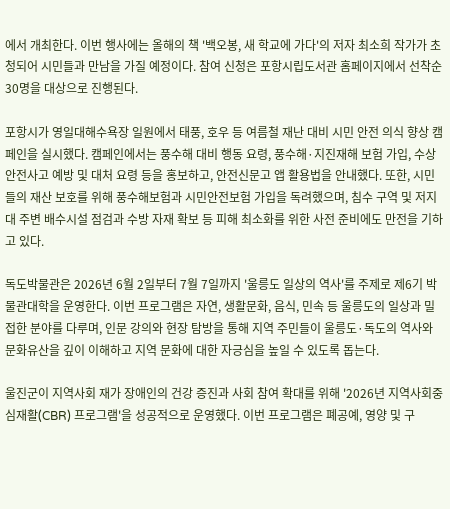에서 개최한다. 이번 행사에는 올해의 책 '백오봉, 새 학교에 가다'의 저자 최소희 작가가 초청되어 시민들과 만남을 가질 예정이다. 참여 신청은 포항시립도서관 홈페이지에서 선착순 30명을 대상으로 진행된다.

포항시가 영일대해수욕장 일원에서 태풍, 호우 등 여름철 재난 대비 시민 안전 의식 향상 캠페인을 실시했다. 캠페인에서는 풍수해 대비 행동 요령, 풍수해·지진재해 보험 가입, 수상 안전사고 예방 및 대처 요령 등을 홍보하고, 안전신문고 앱 활용법을 안내했다. 또한, 시민들의 재산 보호를 위해 풍수해보험과 시민안전보험 가입을 독려했으며, 침수 구역 및 저지대 주변 배수시설 점검과 수방 자재 확보 등 피해 최소화를 위한 사전 준비에도 만전을 기하고 있다.

독도박물관은 2026년 6월 2일부터 7월 7일까지 '울릉도 일상의 역사'를 주제로 제6기 박물관대학을 운영한다. 이번 프로그램은 자연, 생활문화, 음식, 민속 등 울릉도의 일상과 밀접한 분야를 다루며, 인문 강의와 현장 탐방을 통해 지역 주민들이 울릉도·독도의 역사와 문화유산을 깊이 이해하고 지역 문화에 대한 자긍심을 높일 수 있도록 돕는다.

울진군이 지역사회 재가 장애인의 건강 증진과 사회 참여 확대를 위해 '2026년 지역사회중심재활(CBR) 프로그램'을 성공적으로 운영했다. 이번 프로그램은 폐공예, 영양 및 구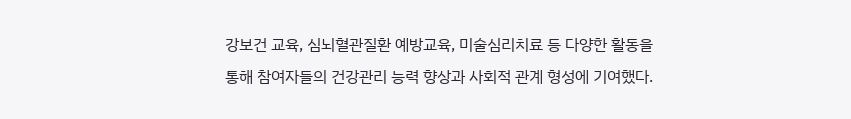강보건 교육, 심뇌혈관질환 예방교육, 미술심리치료 등 다양한 활동을 통해 참여자들의 건강관리 능력 향상과 사회적 관계 형성에 기여했다.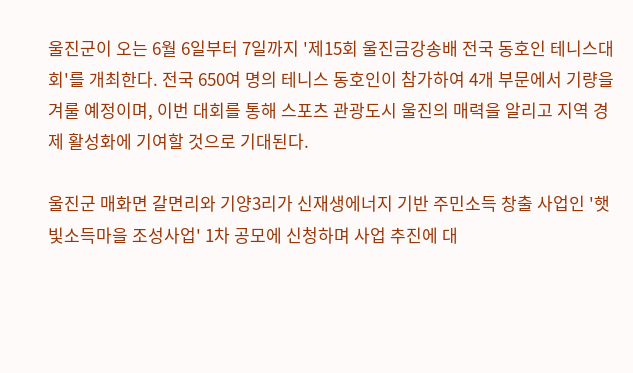울진군이 오는 6월 6일부터 7일까지 '제15회 울진금강송배 전국 동호인 테니스대회'를 개최한다. 전국 650여 명의 테니스 동호인이 참가하여 4개 부문에서 기량을 겨룰 예정이며, 이번 대회를 통해 스포츠 관광도시 울진의 매력을 알리고 지역 경제 활성화에 기여할 것으로 기대된다.

울진군 매화면 갈면리와 기양3리가 신재생에너지 기반 주민소득 창출 사업인 '햇빛소득마을 조성사업' 1차 공모에 신청하며 사업 추진에 대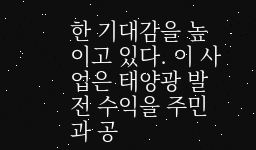한 기대감을 높이고 있다. 이 사업은 태양광 발전 수익을 주민과 공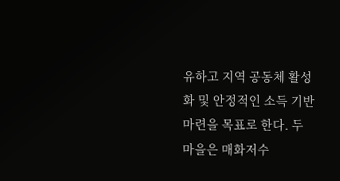유하고 지역 공동체 활성화 및 안정적인 소득 기반 마련을 목표로 한다. 두 마을은 매화저수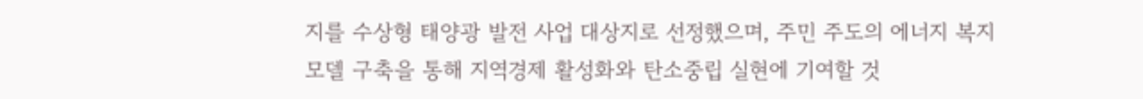지를 수상형 태양광 발전 사업 대상지로 선정했으며, 주민 주도의 에너지 복지 모델 구축을 통해 지역경제 활성화와 탄소중립 실현에 기여할 것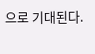으로 기대된다.